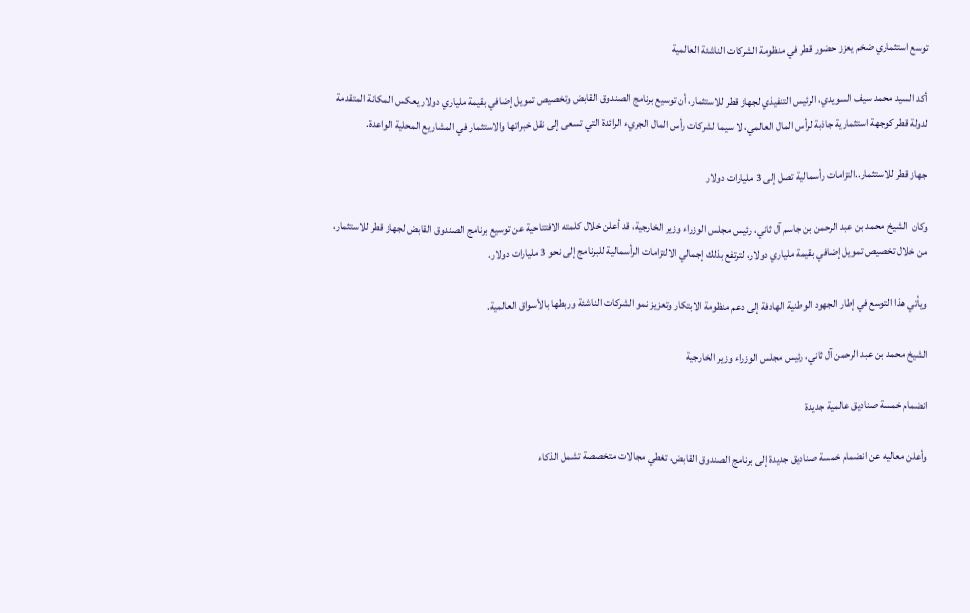توسع استثماري ضخم يعزز حضور قطر في منظومة الشركات الناشئة العالمية

أكد السيد محمد سيف السويدي، الرئيس التنفيذي لجهاز قطر للاستثمار، أن توسيع برنامج الصندوق القابض وتخصيص تمويل إضافي بقيمة ملياري دولار يعكس المكانة المتقدمة لدولة قطر كوجهة استثمارية جاذبة لرأس المال العالمي، لا سيما لشركات رأس المال الجريء الرائدة التي تسعى إلى نقل خبراتها والاستثمار في المشاريع المحلية الواعدة.

جهاز قطر للاستثمار..التزامات رأسمالية تصل إلى 3 مليارات دولار

وكان  الشيخ محمد بن عبد الرحمن بن جاسم آل ثاني، رئيس مجلس الوزراء وزير الخارجية، قد أعلن خلال كلمته الافتتاحية عن توسيع برنامج الصندوق القابض لجهاز قطر للاستثمار، من خلال تخصيص تمويل إضافي بقيمة ملياري دولار، لترتفع بذلك إجمالي الالتزامات الرأسمالية للبرنامج إلى نحو 3 مليارات دولار.

ويأتي هذا التوسع في إطار الجهود الوطنية الهادفة إلى دعم منظومة الابتكار وتعزيز نمو الشركات الناشئة وربطها بالأسواق العالمية.

الشيخ محمد بن عبد الرحمن آل ثاني، رئيس مجلس الوزراء وزير الخارجية

انضمام خمسة صناديق عالمية جديدة

وأعلن معاليه عن انضمام خمسة صناديق جديدة إلى برنامج الصندوق القابض، تغطي مجالات متخصصة تشمل الذكاء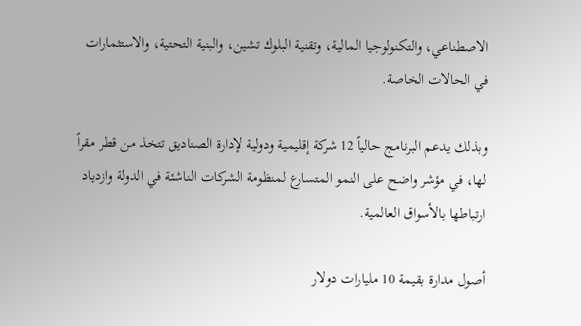الاصطناعي، والتكنولوجيا المالية، وتقنية البلوك تشين، والبنية التحتية، والاستثمارات في الحالات الخاصة.

وبذلك يدعم البرنامج حالياً 12 شركة إقليمية ودولية لإدارة الصناديق تتخذ من قطر مقراً لها، في مؤشر واضح على النمو المتسارع لمنظومة الشركات الناشئة في الدولة وازدياد ارتباطها بالأسواق العالمية.

أصول مدارة بقيمة 10 مليارات دولار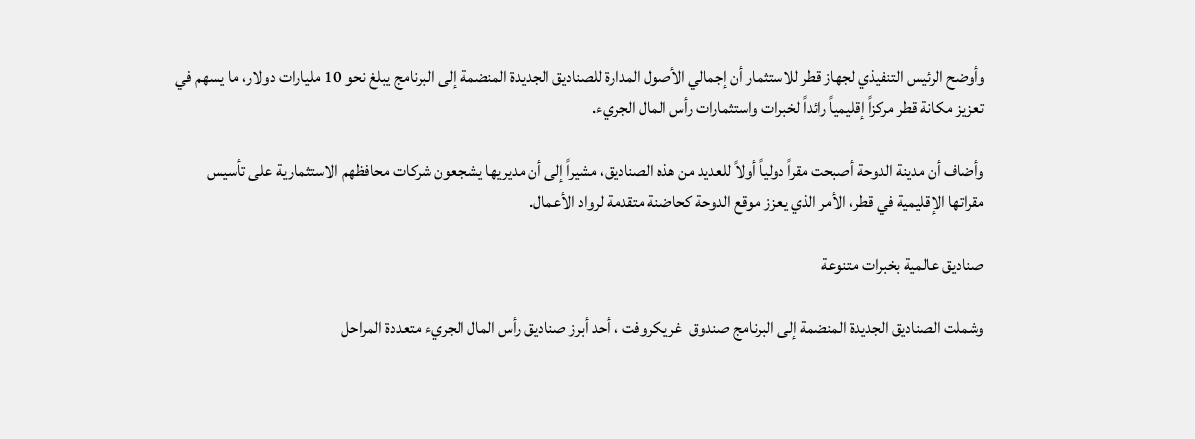وأوضح الرئيس التنفيذي لجهاز قطر للاستثمار أن إجمالي الأصول المدارة للصناديق الجديدة المنضمة إلى البرنامج يبلغ نحو 10 مليارات دولار، ما يسهم في تعزيز مكانة قطر مركزاً إقليمياً رائداً لخبرات واستثمارات رأس المال الجريء.

وأضاف أن مدينة الدوحة أصبحت مقراً دولياً أولاً للعديد من هذه الصناديق، مشيراً إلى أن مديريها يشجعون شركات محافظهم الاستثمارية على تأسيس مقراتها الإقليمية في قطر، الأمر الذي يعزز موقع الدوحة كحاضنة متقدمة لرواد الأعمال.

صناديق عالمية بخبرات متنوعة

وشملت الصناديق الجديدة المنضمة إلى البرنامج صندوق  غريكروفت ، أحد أبرز صناديق رأس المال الجريء متعددة المراحل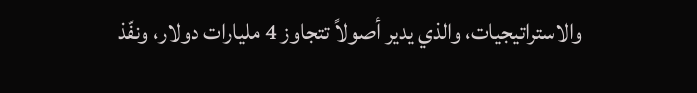والاستراتيجيات، والذي يدير أصولاً تتجاوز 4 مليارات دولار، ونفّذ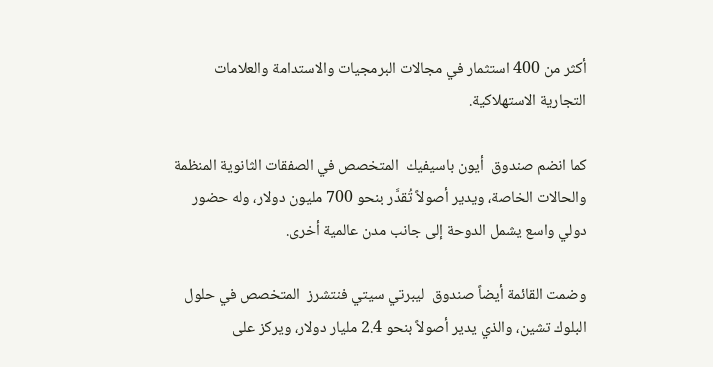أكثر من 400 استثمار في مجالات البرمجيات والاستدامة والعلامات التجارية الاستهلاكية.

كما انضم صندوق  أيون باسيفيك  المتخصص في الصفقات الثانوية المنظمة والحالات الخاصة، ويدير أصولاً تُقدَّر بنحو 700 مليون دولار، وله حضور دولي واسع يشمل الدوحة إلى جانب مدن عالمية أخرى.

وضمت القائمة أيضاً صندوق  ليبرتي سيتي فنتشرز  المتخصص في حلول البلوك تشين، والذي يدير أصولاً بنحو 2.4 مليار دولار، ويركز على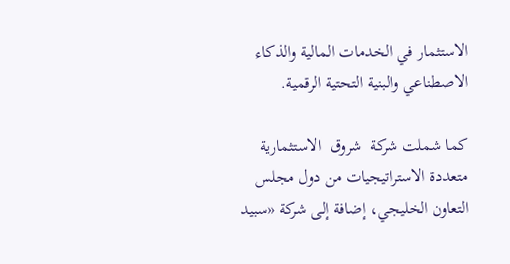الاستثمار في الخدمات المالية والذكاء الاصطناعي والبنية التحتية الرقمية.

كما شملت شركة  شروق  الاستثمارية متعددة الاستراتيجيات من دول مجلس التعاون الخليجي، إضافة إلى شركة «سبيد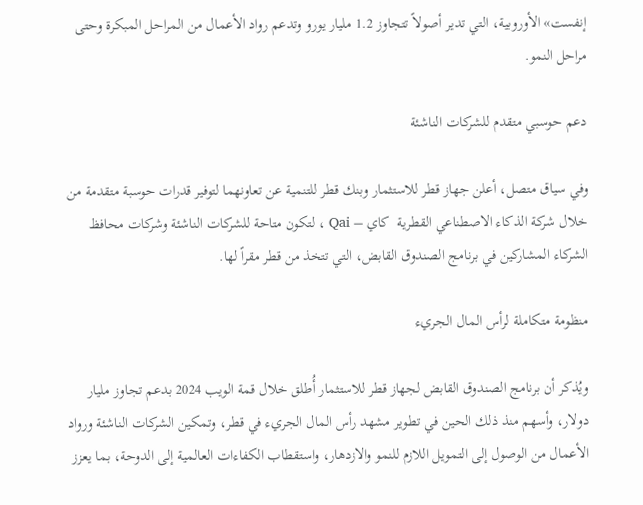إنفست» الأوروبية، التي تدير أصولاً تتجاوز 1.2 مليار يورو وتدعم رواد الأعمال من المراحل المبكرة وحتى مراحل النمو.

دعم حوسبي متقدم للشركات الناشئة

وفي سياق متصل، أعلن جهاز قطر للاستثمار وبنك قطر للتنمية عن تعاونهما لتوفير قدرات حوسبة متقدمة من خلال شركة الذكاء الاصطناعي القطرية  كاي – Qai ، لتكون متاحة للشركات الناشئة وشركات محافظ الشركاء المشاركين في برنامج الصندوق القابض، التي تتخذ من قطر مقراً لها.

منظومة متكاملة لرأس المال الجريء

ويُذكر أن برنامج الصندوق القابض لجهاز قطر للاستثمار أُطلق خلال قمة الويب 2024 بدعم تجاوز مليار دولار، وأسهم منذ ذلك الحين في تطوير مشهد رأس المال الجريء في قطر، وتمكين الشركات الناشئة ورواد الأعمال من الوصول إلى التمويل اللازم للنمو والازدهار، واستقطاب الكفاءات العالمية إلى الدوحة، بما يعزز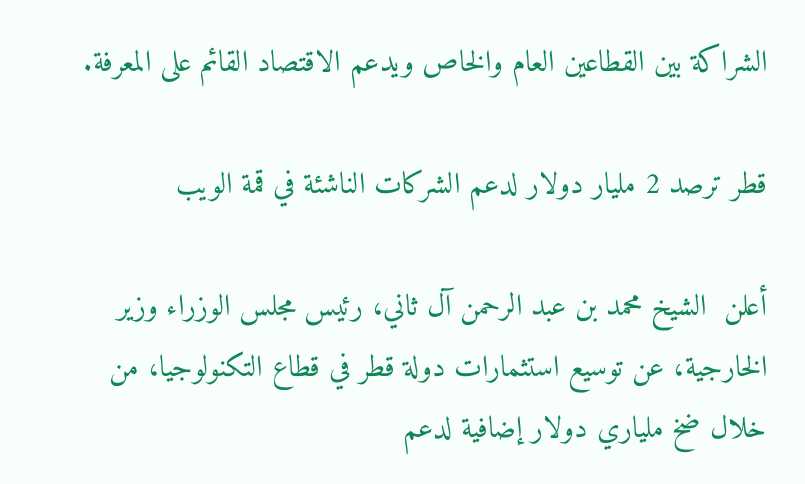الشراكة بين القطاعين العام والخاص ويدعم الاقتصاد القائم على المعرفة.

قطر ترصد 2 مليار دولار لدعم الشركات الناشئة في قمة الويب

أعلن  الشيخ محمد بن عبد الرحمن آل ثاني، رئيس مجلس الوزراء وزير الخارجية، عن توسيع استثمارات دولة قطر في قطاع التكنولوجيا، من خلال ضخ ملياري دولار إضافية لدعم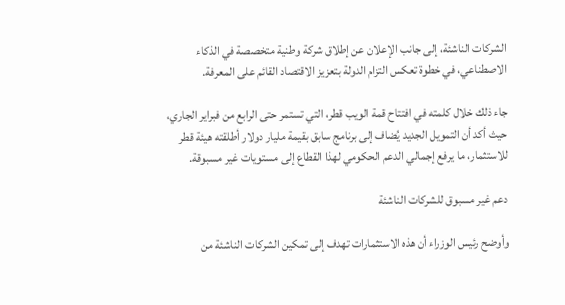الشركات الناشئة، إلى جانب الإعلان عن إطلاق شركة وطنية متخصصة في الذكاء الاصطناعي، في خطوة تعكس التزام الدولة بتعزيز الاقتصاد القائم على المعرفة.

جاء ذلك خلال كلمته في افتتاح قمة الويب قطر، التي تستمر حتى الرابع من فبراير الجاري، حيث أكد أن التمويل الجديد يُضاف إلى برنامج سابق بقيمة مليار دولار أطلقته هيئة قطر للاستثمار، ما يرفع إجمالي الدعم الحكومي لهذا القطاع إلى مستويات غير مسبوقة.

دعم غير مسبوق للشركات الناشئة

وأوضح رئيس الوزراء أن هذه الاستثمارات تهدف إلى تمكين الشركات الناشئة من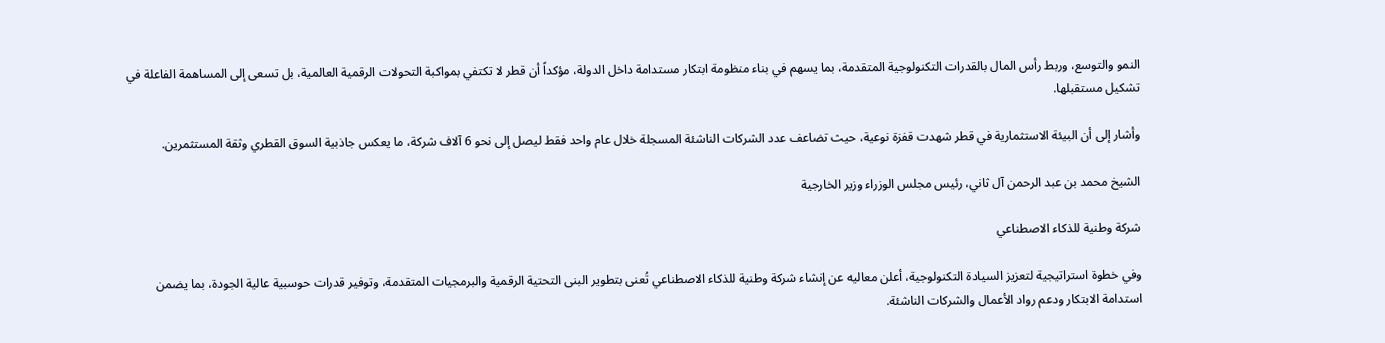النمو والتوسع، وربط رأس المال بالقدرات التكنولوجية المتقدمة، بما يسهم في بناء منظومة ابتكار مستدامة داخل الدولة، مؤكداً أن قطر لا تكتفي بمواكبة التحولات الرقمية العالمية، بل تسعى إلى المساهمة الفاعلة في تشكيل مستقبلها.

وأشار إلى أن البيئة الاستثمارية في قطر شهدت قفزة نوعية، حيث تضاعف عدد الشركات الناشئة المسجلة خلال عام واحد فقط ليصل إلى نحو 6 آلاف شركة، ما يعكس جاذبية السوق القطري وثقة المستثمرين.

الشيخ محمد بن عبد الرحمن آل ثاني، رئيس مجلس الوزراء وزير الخارجية

شركة وطنية للذكاء الاصطناعي

وفي خطوة استراتيجية لتعزيز السيادة التكنولوجية، أعلن معاليه عن إنشاء شركة وطنية للذكاء الاصطناعي تُعنى بتطوير البنى التحتية الرقمية والبرمجيات المتقدمة، وتوفير قدرات حوسبية عالية الجودة، بما يضمن استدامة الابتكار ودعم رواد الأعمال والشركات الناشئة.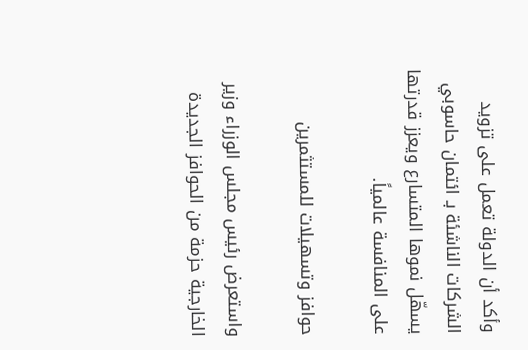وأكد أن الدولة تعمل على تزويد الشركات الناشئة بـ ائتمان حاسوبي  يسهّل نموها المتسارع ويعزز قدرتها على المنافسة عالمياً.

حوافز وتسهيلات للمستثمرين

واستعرض رئيس مجلس الوزراء وزير الخارجية حزمة من الحوافز الجديدة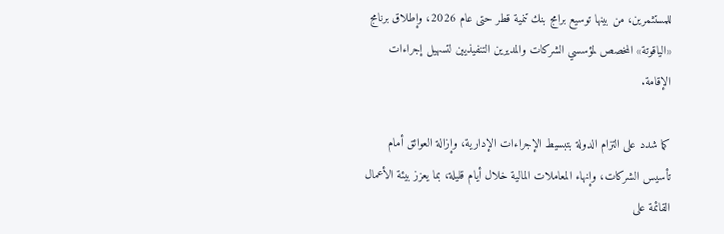للمستثمرين، من بينها توسيع برامج بنك تنمية قطر حتى عام 2026، وإطلاق برنامج «الياقوتة» المخصص لمؤسسي الشركات والمديرين التنفيذيين لتسهيل إجراءات الإقامة.

كما شدد على التزام الدولة بتبسيط الإجراءات الإدارية، وإزالة العوائق أمام تأسيس الشركات، وإنهاء المعاملات المالية خلال أيام قليلة، بما يعزز بيئة الأعمال القائمة على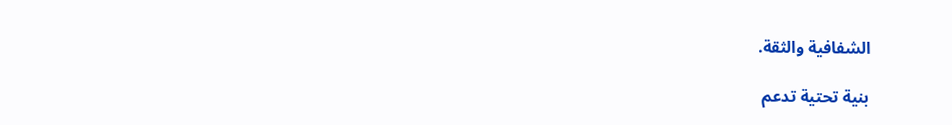الشفافية والثقة.

بنية تحتية تدعم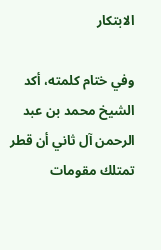الابتكار

وفي ختام كلمته، أكد الشيخ محمد بن عبد الرحمن آل ثاني أن قطر تمتلك مقومات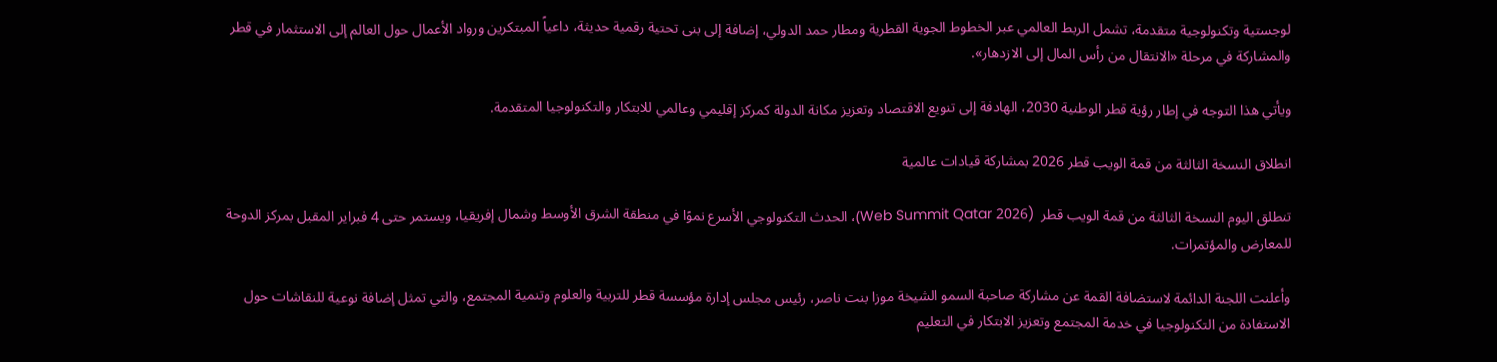لوجستية وتكنولوجية متقدمة، تشمل الربط العالمي عبر الخطوط الجوية القطرية ومطار حمد الدولي، إضافة إلى بنى تحتية رقمية حديثة، داعياً المبتكرين ورواد الأعمال حول العالم إلى الاستثمار في قطر والمشاركة في مرحلة «الانتقال من رأس المال إلى الازدهار».

ويأتي هذا التوجه في إطار رؤية قطر الوطنية 2030، الهادفة إلى تنويع الاقتصاد وتعزيز مكانة الدولة كمركز إقليمي وعالمي للابتكار والتكنولوجيا المتقدمة.

انطلاق النسخة الثالثة من قمة الويب قطر 2026 بمشاركة قيادات عالمية

تنطلق اليوم النسخة الثالثة من قمة الويب قطر  (Web Summit Qatar 2026)، الحدث التكنولوجي الأسرع نموًا في منطقة الشرق الأوسط وشمال إفريقيا، ويستمر حتى 4 فبراير المقبل بمركز الدوحة للمعارض والمؤتمرات.

وأعلنت اللجنة الدائمة لاستضافة القمة عن مشاركة صاحبة السمو الشيخة موزا بنت ناصر، رئيس مجلس إدارة مؤسسة قطر للتربية والعلوم وتنمية المجتمع، والتي تمثل إضافة نوعية للنقاشات حول الاستفادة من التكنولوجيا في خدمة المجتمع وتعزيز الابتكار في التعليم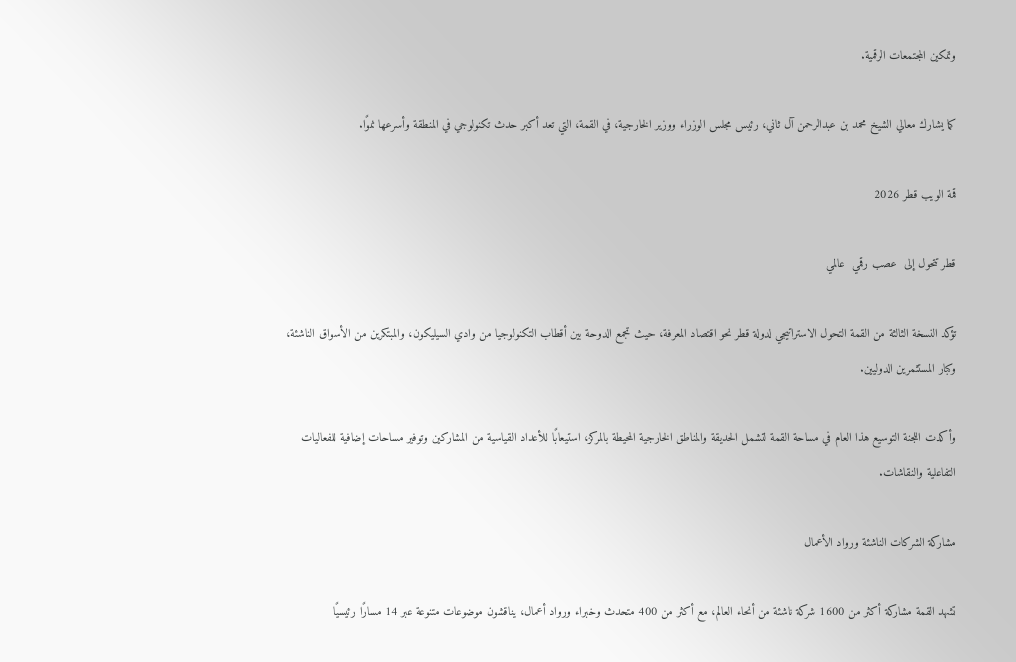وتمكين المجتمعات الرقمية.

كما يشارك معالي الشيخ محمد بن عبدالرحمن آل ثاني، رئيس مجلس الوزراء ووزير الخارجية، في القمة، التي تعد أكبر حدث تكنولوجي في المنطقة وأسرعها نموًا.

قمة الويب قطر 2026

قطر تتحول إلى  عصب رقمي  عالمي

تؤكد النسخة الثالثة من القمة التحول الاستراتيجي لدولة قطر نحو اقتصاد المعرفة، حيث تجمع الدوحة بين أقطاب التكنولوجيا من وادي السيليكون، والمبتكرين من الأسواق الناشئة، وكبار المستثمرين الدوليين.

وأكدت اللجنة التوسيع هذا العام في مساحة القمة لتشمل الحديقة والمناطق الخارجية المحيطة بالمركز، استيعابًا للأعداد القياسية من المشاركين وتوفير مساحات إضافية للفعاليات التفاعلية والنقاشات.

مشاركة الشركات الناشئة ورواد الأعمال

تشهد القمة مشاركة أكثر من 1600 شركة ناشئة من أنحاء العالم، مع أكثر من 400 متحدث وخبراء ورواد أعمال، يناقشون موضوعات متنوعة عبر 14 مسارًا رئيسيًا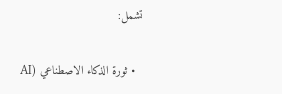تشمل:

  • ثورة الذكاء الاصطناعي (AI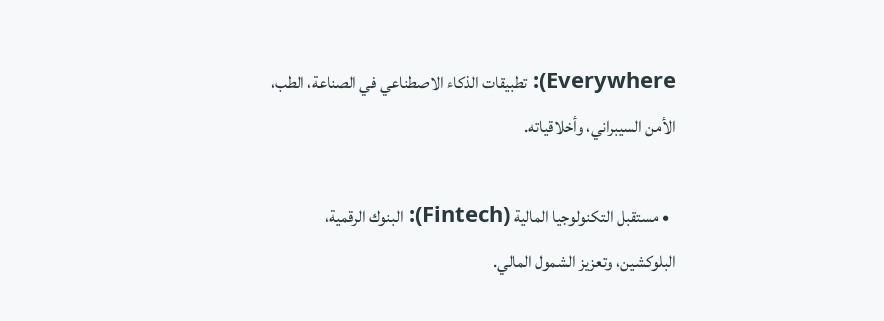Everywhere): تطبيقات الذكاء الاصطناعي في الصناعة، الطب، الأمن السيبراني، وأخلاقياته.

  • مستقبل التكنولوجيا المالية (Fintech): البنوك الرقمية، البلوكشين، وتعزيز الشمول المالي.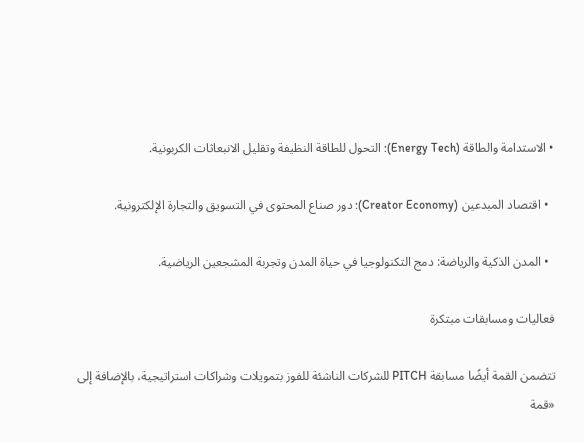• الاستدامة والطاقة (Energy Tech): التحول للطاقة النظيفة وتقليل الانبعاثات الكربونية.

  • اقتصاد المبدعين (Creator Economy): دور صناع المحتوى في التسويق والتجارة الإلكترونية.

  • المدن الذكية والرياضة: دمج التكنولوجيا في حياة المدن وتجربة المشجعين الرياضية.

فعاليات ومسابقات مبتكرة

تتضمن القمة أيضًا مسابقة PITCH للشركات الناشئة للفوز بتمويلات وشراكات استراتيجية، بالإضافة إلى «قمة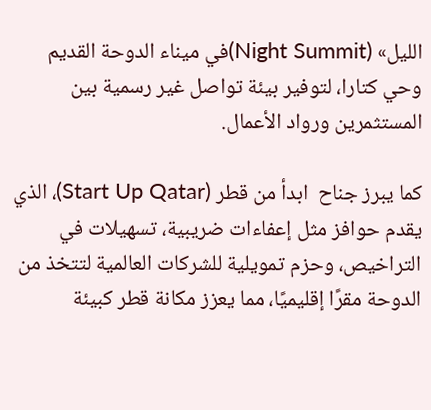الليل» (Night Summit)في ميناء الدوحة القديم وحي كتارا، لتوفير بيئة تواصل غير رسمية بين المستثمرين ورواد الأعمال.

كما يبرز جناح  ابدأ من قطر (Start Up Qatar)، الذي يقدم حوافز مثل إعفاءات ضريبية، تسهيلات في التراخيص، وحزم تمويلية للشركات العالمية لتتخذ من الدوحة مقرًا إقليميًا، مما يعزز مكانة قطر كبيئة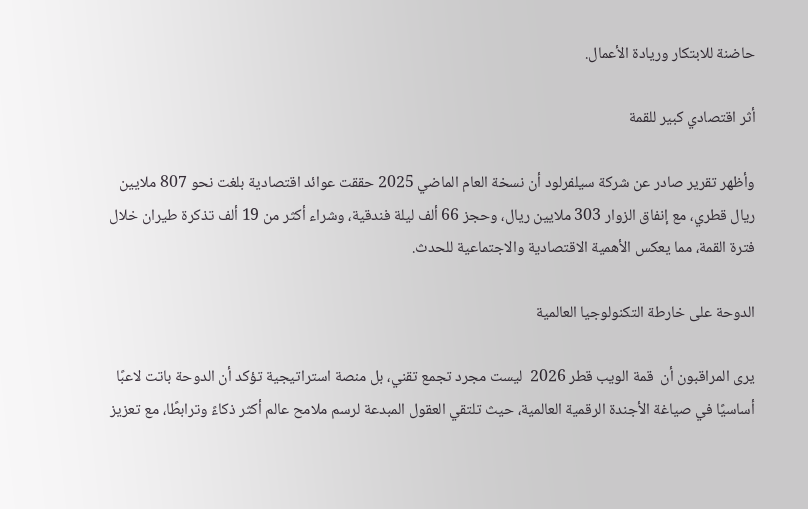حاضنة للابتكار وريادة الأعمال.

أثر اقتصادي كبير للقمة

وأظهر تقرير صادر عن شركة سيلفرلود أن نسخة العام الماضي 2025 حققت عوائد اقتصادية بلغت نحو 807 ملايين ريال قطري، مع إنفاق الزوار 303 ملايين ريال، وحجز 66 ألف ليلة فندقية، وشراء أكثر من 19 ألف تذكرة طيران خلال فترة القمة، مما يعكس الأهمية الاقتصادية والاجتماعية للحدث.

الدوحة على خارطة التكنولوجيا العالمية

يرى المراقبون أن  قمة الويب قطر 2026  ليست مجرد تجمع تقني، بل منصة استراتيجية تؤكد أن الدوحة باتت لاعبًا أساسيًا في صياغة الأجندة الرقمية العالمية، حيث تلتقي العقول المبدعة لرسم ملامح عالم أكثر ذكاءً وترابطًا، مع تعزيز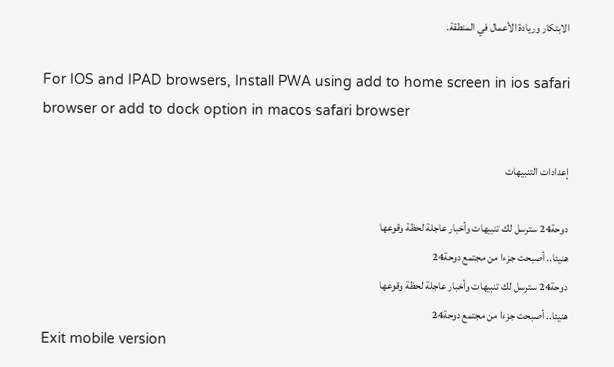الابتكار وريادة الأعمال في المنطقة.

For IOS and IPAD browsers, Install PWA using add to home screen in ios safari browser or add to dock option in macos safari browser

إعدادات التنبيهات

دوحة24 سترسل لك تنبيهات وأخبار عاجلة لحظة وقوعها
هنيئا.. أصبحت جزءا من مجتمع دوحة24
دوحة24 سترسل لك تنبيهات وأخبار عاجلة لحظة وقوعها
هنيئا.. أصبحت جزءا من مجتمع دوحة24
Exit mobile version